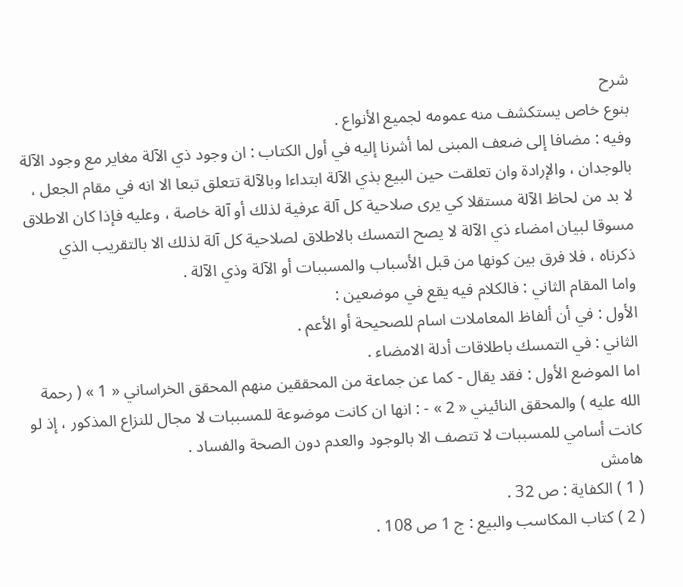شرح
بنوع خاص يستكشف منه عمومه لجميع الأنواع .
وفيه : مضافا إلى ضعف المبنى لما أشرنا إليه في أول الكتاب : ان وجود ذي الآلة مغاير مع وجود الآلة بالوجدان ، والإرادة وان تعلقت حين البيع بذي الآلة ابتداءا وبالآلة تتعلق تبعا الا انه في مقام الجعل ، لا بد من لحاظ الآلة مستقلا كي يرى صلاحية كل آلة عرفية لذلك أو آلة خاصة ، وعليه فإذا كان الاطلاق مسوقا لبيان امضاء ذي الآلة لا يصح التمسك بالاطلاق لصلاحية كل آلة لذلك الا بالتقريب الذي ذكرناه ، فلا فرق بين كونها من قبل الأسباب والمسببات أو الآلة وذي الآلة .
واما المقام الثاني : فالكلام فيه يقع في موضعين :
الأول : في أن ألفاظ المعاملات اسام للصحيحة أو الأعم .
الثاني : في التمسك باطلاقات أدلة الامضاء .
اما الموضع الأول : فقد يقال - كما عن جماعة من المحققين منهم المحقق الخراساني « 1 » ( رحمة الله عليه ) والمحقق النائيني « 2 » - : انها ان كانت موضوعة للمسببات لا مجال للنزاع المذكور ، إذ لو كانت أسامي للمسببات لا تتصف الا بالوجود والعدم دون الصحة والفساد .
هامش
( 1 ) الكفاية : ص 32 .
( 2 ) كتاب المكاسب والبيع : ج 1 ص 108 .